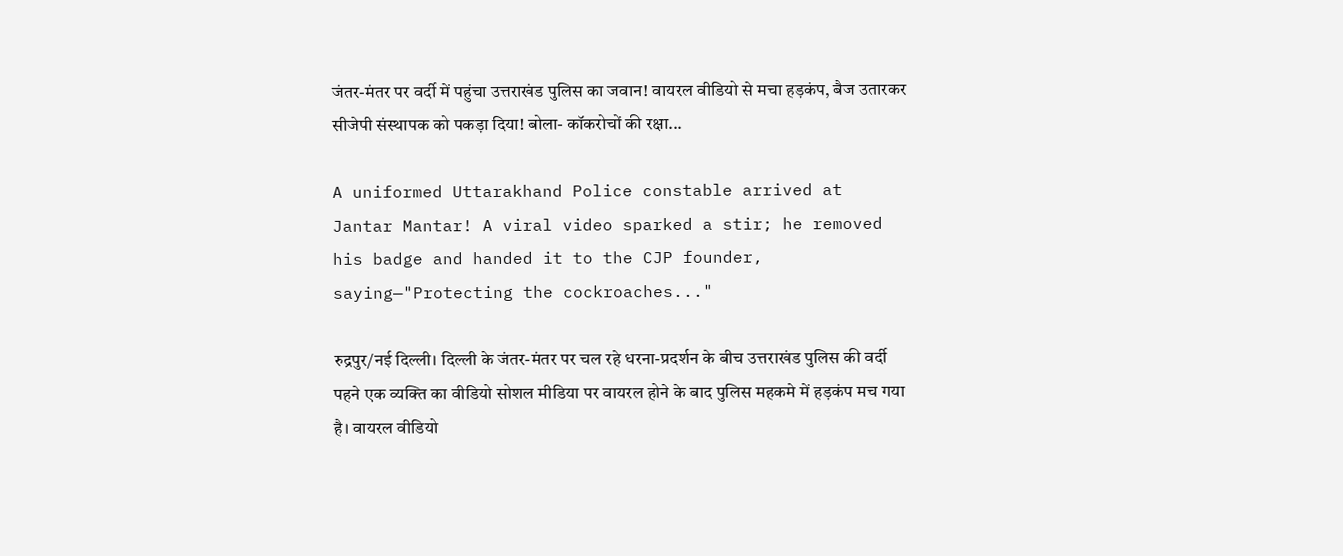जंतर-मंतर पर वर्दी में पहुंचा उत्तराखंड पुलिस का जवान! वायरल वीडियो से मचा हड़कंप, बैज उतारकर सीजेपी संस्थापक को पकड़ा दिया! बोला- कॉकरोचों की रक्षा...

A uniformed Uttarakhand Police constable arrived at Jantar Mantar! A viral video sparked a stir; he removed his badge and handed it to the CJP founder, saying—"Protecting the cockroaches..."

रुद्रपुर/नई दिल्ली। दिल्ली के जंतर-मंतर पर चल रहे धरना-प्रदर्शन के बीच उत्तराखंड पुलिस की वर्दी पहने एक व्यक्ति का वीडियो सोशल मीडिया पर वायरल होने के बाद पुलिस महकमे में हड़कंप मच गया है। वायरल वीडियो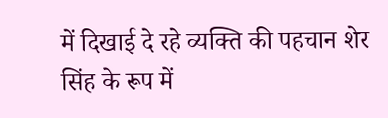में दिखाई दे रहे व्यक्ति की पहचान शेर सिंह के रूप में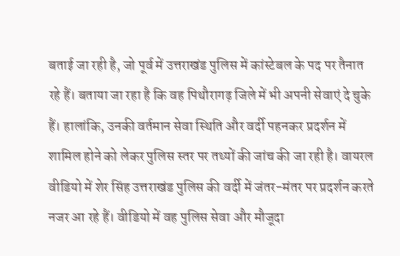बताई जा रही है, जो पूर्व में उत्तराखंड पुलिस में कांस्टेबल के पद पर तैनात रहे हैं। बताया जा रहा है कि वह पिथौरागढ़ जिले में भी अपनी सेवाएं दे चुके हैं। हालांकि, उनकी वर्तमान सेवा स्थिति और वर्दी पहनकर प्रदर्शन में शामिल होने को लेकर पुलिस स्तर पर तथ्यों की जांच की जा रही है। वायरल वीडियो में शेर सिंह उत्तराखंड पुलिस की वर्दी में जंतर-मंतर पर प्रदर्शन करते नजर आ रहे हैं। वीडियो में वह पुलिस सेवा और मौजूदा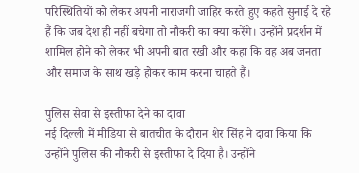परिस्थितियों को लेकर अपनी नाराजगी जाहिर करते हुए कहते सुनाई दे रहे हैं कि जब देश ही नहीं बचेगा तो नौकरी का क्या करेंगे। उन्होंने प्रदर्शन में शामिल होने को लेकर भी अपनी बात रखी और कहा कि वह अब जनता और समाज के साथ खड़े होकर काम करना चाहते हैं।

पुलिस सेवा से इस्तीफा देने का दावा
नई दिल्ली में मीडिया से बातचीत के दौरान शेर सिंह ने दावा किया कि उन्होंने पुलिस की नौकरी से इस्तीफा दे दिया है। उन्होंने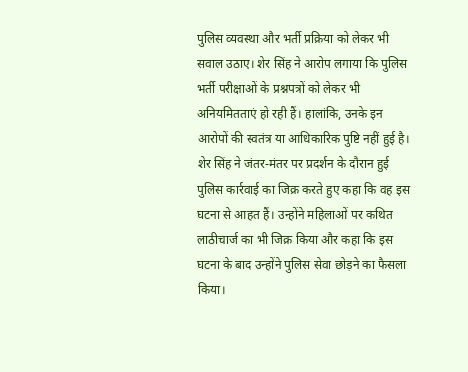पुलिस व्यवस्था और भर्ती प्रक्रिया को लेकर भी सवाल उठाए। शेर सिंह ने आरोप लगाया कि पुलिस भर्ती परीक्षाओं के प्रश्नपत्रों को लेकर भी अनियमितताएं हो रही हैं। हालांकि, उनके इन आरोपों की स्वतंत्र या आधिकारिक पुष्टि नहीं हुई है। शेर सिंह ने जंतर-मंतर पर प्रदर्शन के दौरान हुई पुलिस कार्रवाई का जिक्र करते हुए कहा कि वह इस घटना से आहत हैं। उन्होंने महिलाओं पर कथित लाठीचार्ज का भी जिक्र किया और कहा कि इस घटना के बाद उन्होंने पुलिस सेवा छोड़ने का फैसला किया।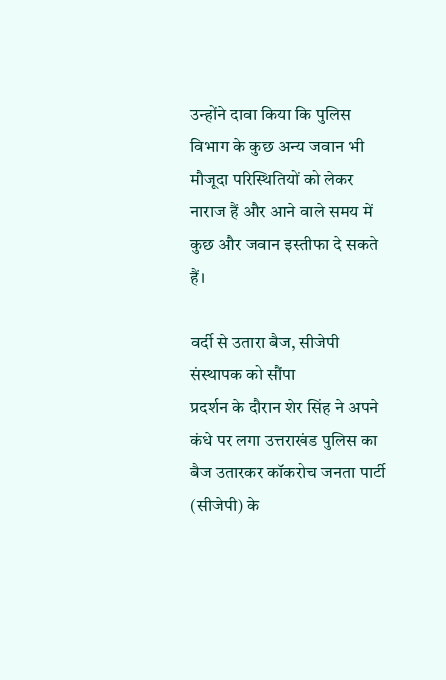उन्होंने दावा किया कि पुलिस विभाग के कुछ अन्य जवान भी मौजूदा परिस्थितियों को लेकर नाराज हैं और आने वाले समय में कुछ और जवान इस्तीफा दे सकते हैं।

वर्दी से उतारा बैज, सीजेपी संस्थापक को सौंपा
प्रदर्शन के दौरान शेर सिंह ने अपने कंधे पर लगा उत्तराखंड पुलिस का बैज उतारकर कॉकरोच जनता पार्टी (सीजेपी) के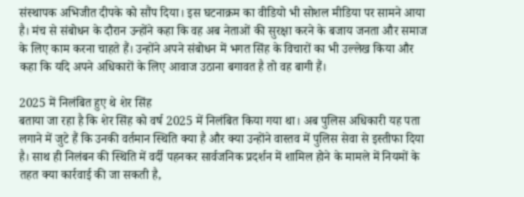संस्थापक अभिजीत दीपके को सौंप दिया। इस घटनाक्रम का वीडियो भी सोशल मीडिया पर सामने आया है। मंच से संबोधन के दौरान उन्होंने कहा कि वह अब नेताओं की सुरक्षा करने के बजाय जनता और समाज के लिए काम करना चाहते हैं। उन्होंने अपने संबोधन में भगत सिंह के विचारों का भी उल्लेख किया और कहा कि यदि अपने अधिकारों के लिए आवाज उठाना बगावत है तो वह बागी हैं।

2025 में निलंबित हुए थे शेर सिंह
बताया जा रहा है कि शेर सिंह को वर्ष 2025 में निलंबित किया गया था। अब पुलिस अधिकारी यह पता लगाने में जुटे हैं कि उनकी वर्तमान स्थिति क्या है और क्या उन्होंने वास्तव में पुलिस सेवा से इस्तीफा दिया है। साथ ही निलंबन की स्थिति में वर्दी पहनकर सार्वजनिक प्रदर्शन में शामिल होने के मामले में नियमों के तहत क्या कार्रवाई की जा सकती है,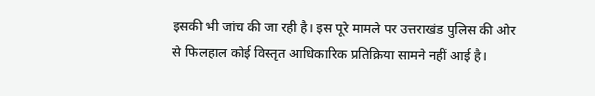इसकी भी जांच की जा रही है। इस पूरे मामले पर उत्तराखंड पुलिस की ओर से फिलहाल कोई विस्तृत आधिकारिक प्रतिक्रिया सामने नहीं आई है।